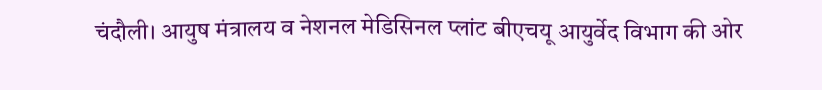चंदौली। आयुष मंत्रालय व नेशनल मेडिसिनल प्लांट बीएचयू आयुर्वेद विभाग की ओर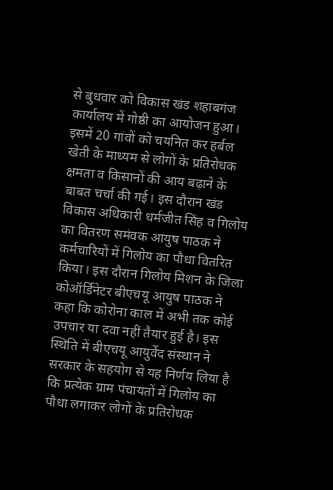से बुधवार को विकास खंड शहाबगंज कार्यालय में गोष्ठी का आयोजन हुआ। इसमें 20 गांवों को चयनित कर हर्बल खेती के माध्यम से लोगों के प्रतिरोधक क्षमता व किसानों की आय बढ़ाने के बाबत चर्चा की गई। इस दौरान खंड विकास अधिकारी धर्मजीत सिंह व गिलोय का वितरण समंवक आयुष पाठक ने कर्मचारियों में गिलोय का पौधा वितरित किया। इस दौरान गिलोय मिशन के जिला कोऑर्डिनेटर बीएचयू आयुष पाठक ने कहा कि कोरोना काल में अभी तक कोई उपचार या दवा नहीं तैयार हुई है। इस स्थिति में बीएचयू आयुर्वेद संस्थान ने सरकार के सहयोग से यह निर्णय लिया है कि प्रत्येक ग्राम पंचायतों में गिलोय का पौधा लगाकर लोगों के प्रतिरोधक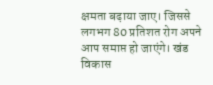क्षमता बढ़ाया जाए। जिससे लगभग 80 प्रतिशत रोग अपने आप समाप्त हो जाएंगे। खंड विकास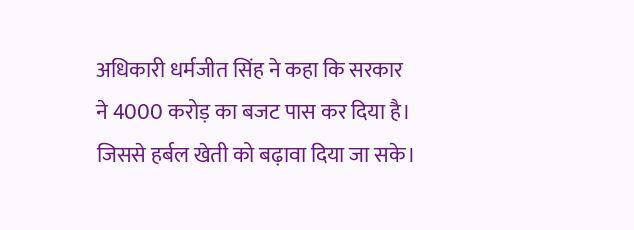अधिकारी धर्मजीत सिंह ने कहा कि सरकार ने 4000 करोड़ का बजट पास कर दिया है। जिससे हर्बल खेती को बढ़ावा दिया जा सके।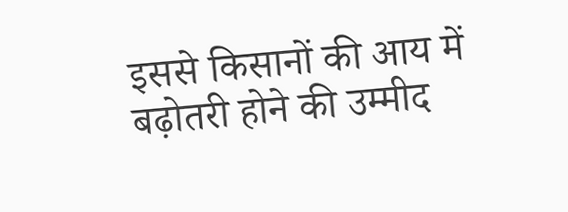इससे किसानों की आय में बढ़ोतरी होने की उम्मीद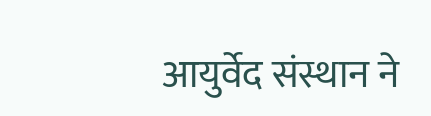आयुर्वेद संस्थान ने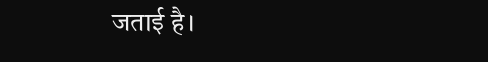जताई है।